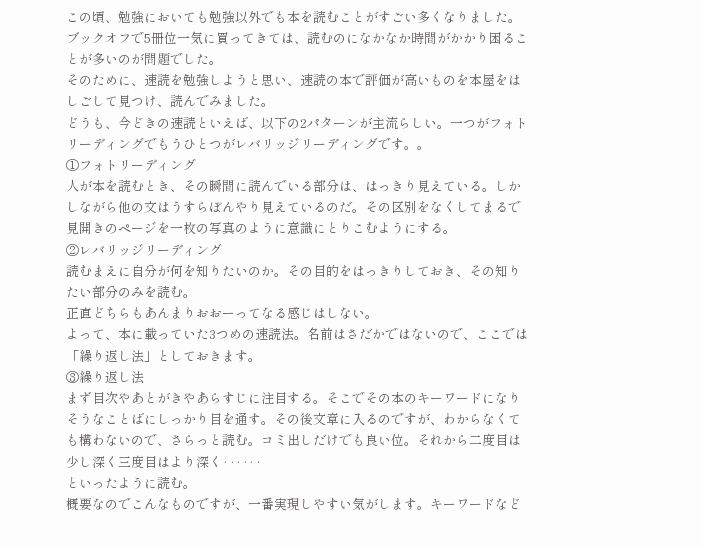この頃、勉強においても勉強以外でも本を読むことがすごい多くなりました。
ブックオフで5冊位一気に買ってきては、読むのになかなか時間がかかり困ることが多いのが問題でした。
そのために、速読を勉強しようと思い、速読の本で評価が高いものを本屋をはしごして見つけ、読んでみました。
どうも、今どきの速読といえば、以下の2パターンが主流らしい。一つがフォトリーディングでもうひとつがレバリッジリーディングです。。
①フォトリーディング
人が本を読むとき、その瞬間に読んでいる部分は、はっきり見えている。しかしながら他の文はうすらぼんやり見えているのだ。その区別をなくしてまるで見開きのページを一枚の写真のように意識にとりこむようにする。
②レバリッジリーディング
読むまえに自分が何を知りたいのか。その目的をはっきりしておき、その知りたい部分のみを読む。
正直どちらもあんまりおおーってなる感じはしない。
よって、本に載っていた3つめの速読法。名前はさだかではないので、ここでは「繰り返し法」としておきます。
③繰り返し法
まず目次やあとがきやあらすじに注目する。そこでその本のキーワードになりそうなことばにしっかり目を通す。その後文章に入るのですが、わからなくても構わないので、さらっと読む。コミ出しだけでも良い位。それから二度目は少し深く三度目はより深く‥‥‥
といったように読む。
概要なのでこんなものですが、一番実現しやすい気がします。キーワードなど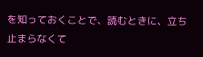を知っておくことで、読むときに、立ち止まらなくて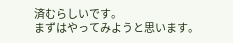済むらしいです。
まずはやってみようと思います。